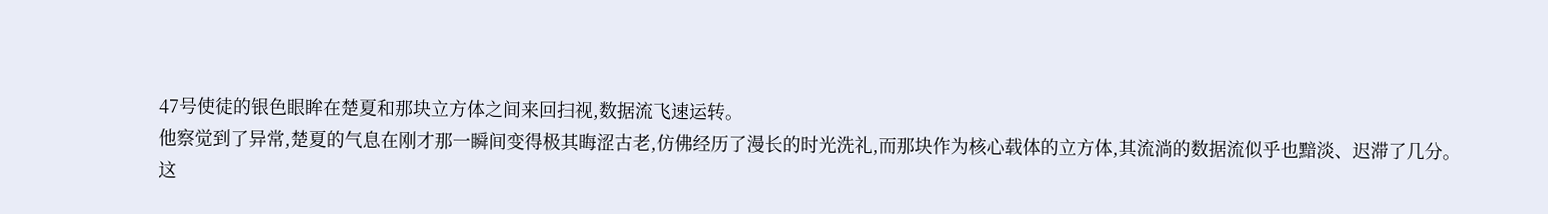47号使徒的银色眼眸在楚夏和那块立方体之间来回扫视,数据流飞速运转。
他察觉到了异常,楚夏的气息在刚才那一瞬间变得极其晦涩古老,仿佛经历了漫长的时光洗礼,而那块作为核心载体的立方体,其流淌的数据流似乎也黯淡、迟滞了几分。
这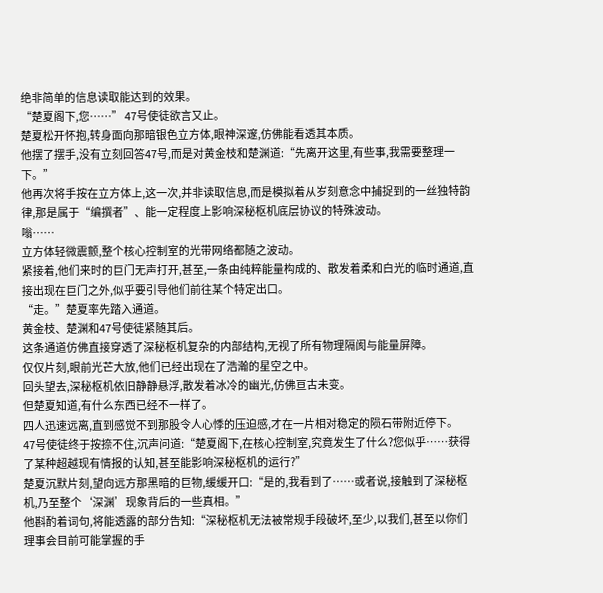绝非简单的信息读取能达到的效果。
“楚夏阁下,您……” 47号使徒欲言又止。
楚夏松开怀抱,转身面向那暗银色立方体,眼神深邃,仿佛能看透其本质。
他摆了摆手,没有立刻回答47号,而是对黄金枝和楚渊道:“先离开这里,有些事,我需要整理一下。”
他再次将手按在立方体上,这一次,并非读取信息,而是模拟着从岁刻意念中捕捉到的一丝独特韵律,那是属于“编撰者”、能一定程度上影响深秘枢机底层协议的特殊波动。
嗡……
立方体轻微震颤,整个核心控制室的光带网络都随之波动。
紧接着,他们来时的巨门无声打开,甚至,一条由纯粹能量构成的、散发着柔和白光的临时通道,直接出现在巨门之外,似乎要引导他们前往某个特定出口。
“走。”楚夏率先踏入通道。
黄金枝、楚渊和47号使徒紧随其后。
这条通道仿佛直接穿透了深秘枢机复杂的内部结构,无视了所有物理隔阂与能量屏障。
仅仅片刻,眼前光芒大放,他们已经出现在了浩瀚的星空之中。
回头望去,深秘枢机依旧静静悬浮,散发着冰冷的幽光,仿佛亘古未变。
但楚夏知道,有什么东西已经不一样了。
四人迅速远离,直到感觉不到那股令人心悸的压迫感,才在一片相对稳定的陨石带附近停下。
47号使徒终于按捺不住,沉声问道:“楚夏阁下,在核心控制室,究竟发生了什么?您似乎……获得了某种超越现有情报的认知,甚至能影响深秘枢机的运行?”
楚夏沉默片刻,望向远方那黑暗的巨物,缓缓开口:“是的,我看到了……或者说,接触到了深秘枢机,乃至整个‘深渊’现象背后的一些真相。”
他斟酌着词句,将能透露的部分告知:“深秘枢机无法被常规手段破坏,至少,以我们,甚至以你们理事会目前可能掌握的手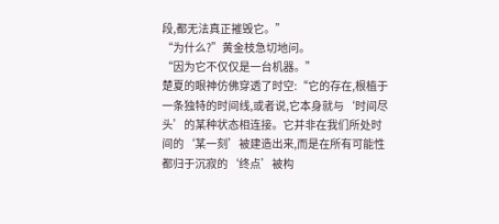段,都无法真正摧毁它。”
“为什么?”黄金枝急切地问。
“因为它不仅仅是一台机器。”
楚夏的眼神仿佛穿透了时空:“它的存在,根植于一条独特的时间线,或者说,它本身就与‘时间尽头’的某种状态相连接。它并非在我们所处时间的‘某一刻’被建造出来,而是在所有可能性都归于沉寂的‘终点’被构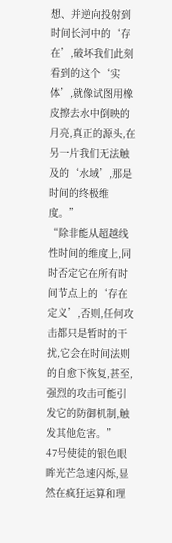想、并逆向投射到时间长河中的‘存在’,破坏我们此刻看到的这个‘实体’,就像试图用橡皮擦去水中倒映的月亮,真正的源头,在另一片我们无法触及的‘水域’,那是时间的终极维度。”
“除非能从超越线性时间的维度上,同时否定它在所有时间节点上的‘存在定义’,否则,任何攻击都只是暂时的干扰,它会在时间法则的自愈下恢复,甚至,强烈的攻击可能引发它的防御机制,触发其他危害。”
47号使徒的银色眼眸光芒急速闪烁,显然在疯狂运算和理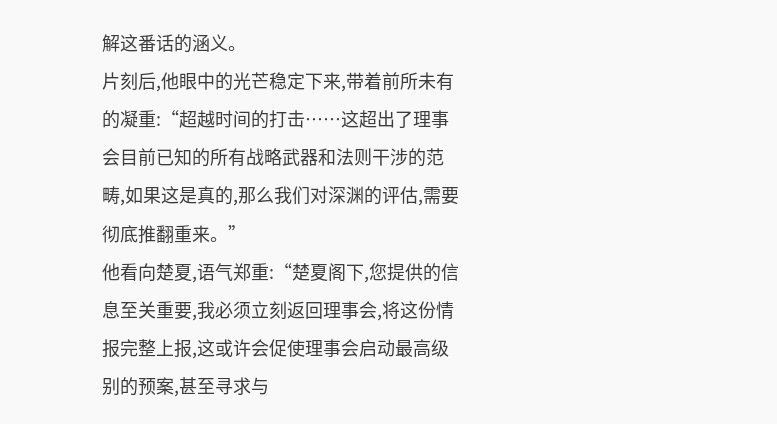解这番话的涵义。
片刻后,他眼中的光芒稳定下来,带着前所未有的凝重:“超越时间的打击……这超出了理事会目前已知的所有战略武器和法则干涉的范畴,如果这是真的,那么我们对深渊的评估,需要彻底推翻重来。”
他看向楚夏,语气郑重:“楚夏阁下,您提供的信息至关重要,我必须立刻返回理事会,将这份情报完整上报,这或许会促使理事会启动最高级别的预案,甚至寻求与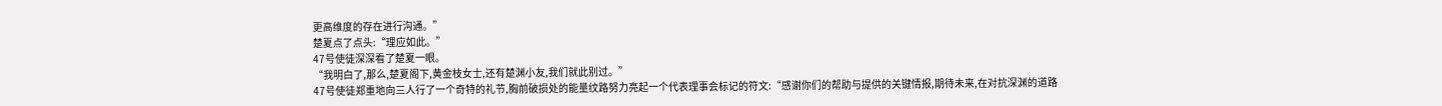更高维度的存在进行沟通。”
楚夏点了点头:“理应如此。”
47号使徒深深看了楚夏一眼。
“我明白了,那么,楚夏阁下,黄金枝女士,还有楚渊小友,我们就此别过。”
47号使徒郑重地向三人行了一个奇特的礼节,胸前破损处的能量纹路努力亮起一个代表理事会标记的符文:“感谢你们的帮助与提供的关键情报,期待未来,在对抗深渊的道路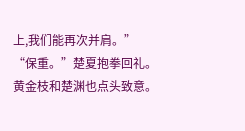上,我们能再次并肩。”
“保重。”楚夏抱拳回礼。
黄金枝和楚渊也点头致意。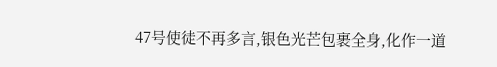47号使徒不再多言,银色光芒包裹全身,化作一道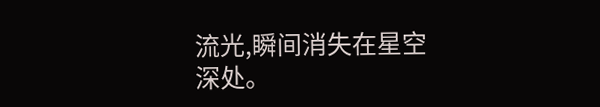流光,瞬间消失在星空深处。